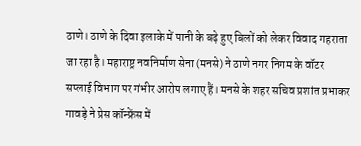ठाणे। ठाणे के दिवा इलाके में पानी के बढ़े हुए बिलों को लेकर विवाद गहराता जा रहा है। महाराष्ट्र नवनिर्माण सेना (मनसे) ने ठाणे नगर निगम के वॉटर सप्लाई विभाग पर गंभीर आरोप लगाए हैं। मनसे के शहर सचिव प्रशांत प्रभाकर गावड़े ने प्रेस कॉन्फ्रेंस में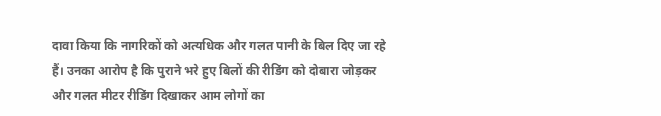दावा किया कि नागरिकों को अत्यधिक और गलत पानी के बिल दिए जा रहे हैं। उनका आरोप है कि पुराने भरे हुए बिलों की रीडिंग को दोबारा जोड़कर और गलत मीटर रीडिंग दिखाकर आम लोगों का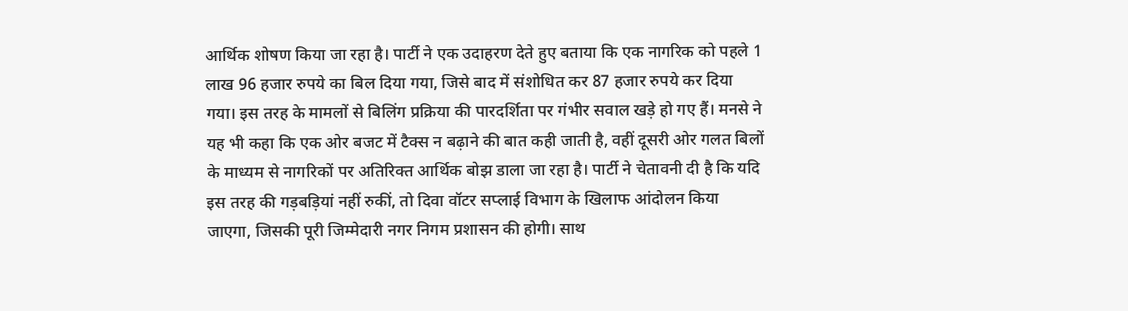आर्थिक शोषण किया जा रहा है। पार्टी ने एक उदाहरण देते हुए बताया कि एक नागरिक को पहले 1 लाख 96 हजार रुपये का बिल दिया गया, जिसे बाद में संशोधित कर 87 हजार रुपये कर दिया गया। इस तरह के मामलों से बिलिंग प्रक्रिया की पारदर्शिता पर गंभीर सवाल खड़े हो गए हैं। मनसे ने यह भी कहा कि एक ओर बजट में टैक्स न बढ़ाने की बात कही जाती है, वहीं दूसरी ओर गलत बिलों के माध्यम से नागरिकों पर अतिरिक्त आर्थिक बोझ डाला जा रहा है। पार्टी ने चेतावनी दी है कि यदि इस तरह की गड़बड़ियां नहीं रुकीं, तो दिवा वॉटर सप्लाई विभाग के खिलाफ आंदोलन किया जाएगा, जिसकी पूरी जिम्मेदारी नगर निगम प्रशासन की होगी। साथ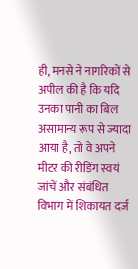ही, मनसे ने नागरिकों से अपील की है कि यदि उनका पानी का बिल असामान्य रूप से ज्यादा आया है, तो वे अपने मीटर की रीडिंग स्वयं जांचें और संबंधित विभाग में शिकायत दर्ज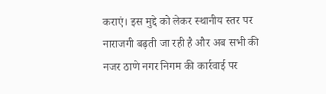कराएं। इस मुद्दे को लेकर स्थानीय स्तर पर नाराजगी बढ़ती जा रही है और अब सभी की नजर ठाणे नगर निगम की कार्रवाई पर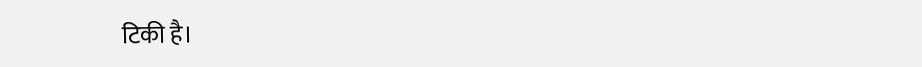टिकी है।